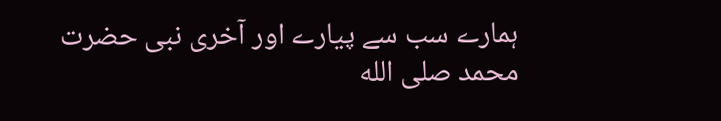ہمارے سب سے پیارے اور آخری نبی حضرت محمد صلى الله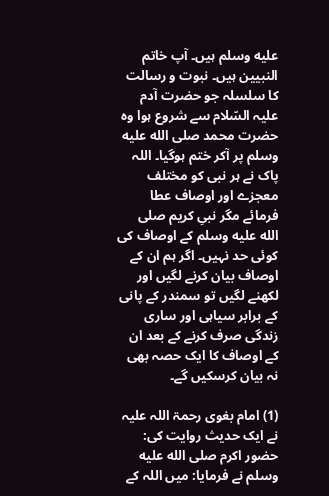عليه وسلم ہیں۔ آپ خاتم النبیین ہیں۔ نبوت و رسالت کا سلسلہ جو حضرت آدم علیہ السّلام سے شروع ہوا وہ حضرت محمد صلى الله عليه وسلم پر آکر ختم ہوگیا۔ اللہ پاک نے ہر نبی کو مختلف معجزے اور اوصاف عطا فرمائے مگر نبیِ کریم صلى الله عليه وسلم کے اوصاف کی کوئی حد نہیں۔ اگر ہم ان کے اوصاف بیان کرنے لگیں اور لکھنے لگیں تو سمندر کے پانی کے برابر سیاہی اور ساری زندگی صرف کرنے کے بعد ان کے اوصاف کا ایک حصہ بھی نہ بیان کرسکیں گے۔

(1) امام بغوی رحمۃ اللہ علیہ نے ایک حدیث روایت کی: حضور اکرم صلى الله عليه وسلم نے فرمایا: میں اللہ کے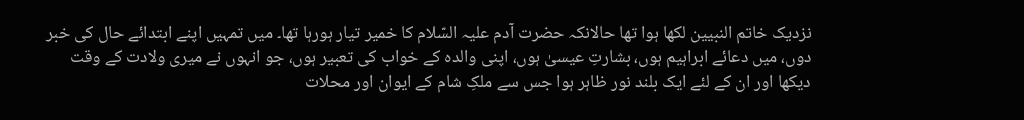نزدیک خاتم النبیین لکھا ہوا تھا حالانکہ حضرت آدم علیہ السّلام کا خمیر تیار ہورہا تھا۔ میں تمہیں اپنے ابتدائے حال کی خبر دوں، میں دعائے ابراہیم ہوں، بشارتِ عیسیٰ ہوں، اپنی والدہ کے خواب کی تعبیر ہوں، جو انہوں نے میری ولادت کے وقت دیکھا اور ان کے لئے ایک بلند نور ظاہر ہوا جس سے ملکِ شام کے ایوان اور محلات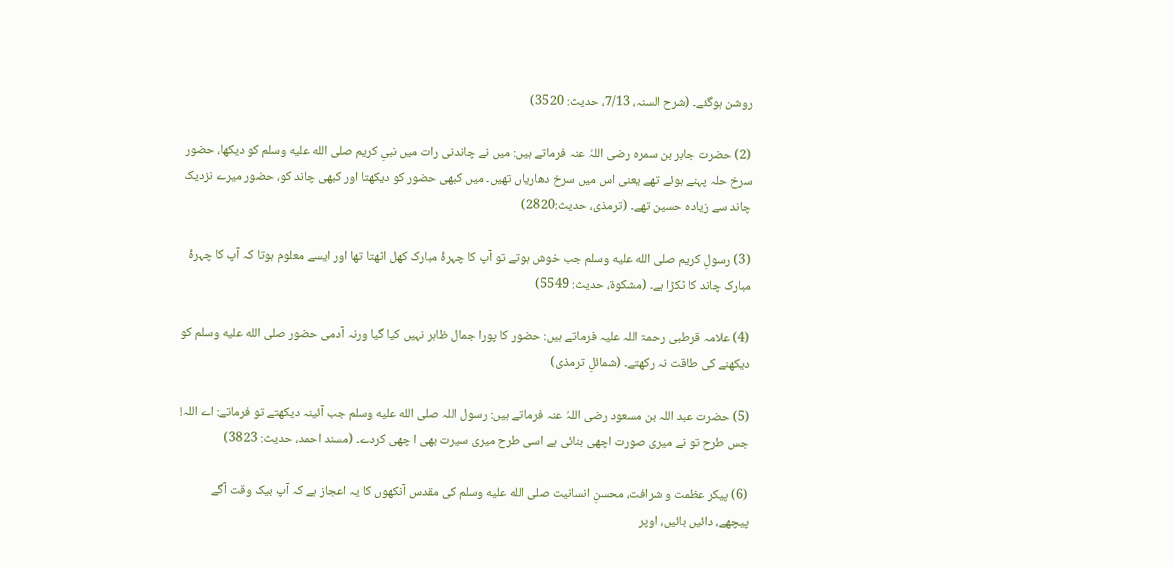روشن ہوگئے۔ (شرح السنہ، 7/13، حدیث: 3520)

(2) حضرت جابر بن سمرہ رضی اللہُ عنہ فرماتے ہیں: میں نے چاندنی رات میں نبیِ کریم صلى الله عليه وسلم کو دیکھا، حضور سرخ حلہ پہنے ہوئے تھے یعنی اس میں سرخ دھاریاں تھیں۔ میں کبھی حضور کو دیکھتا اور کبھی چاند کو، حضور میرے نزدیک چاند سے زیادہ حسین تھے۔ (ترمذی، حدیث:2820)

(3) رسولِ کریم صلى الله عليه وسلم جب خوش ہوتے تو آپ کا چہرۂ مبارک کھل اٹھتا تھا اور ایسے معلوم ہوتا کہ آپ کا چہرۂ مبارک چاند کا ٹکڑا ہے۔ (مشکوۃ، حدیث: 5549)

(4) علامہ قرطبی رحمۃ اللہ علیہ فرماتے ہیں: حضور کا پورا جمال ظاہر نہیں کیا گیا ورنہ آدمی حضور صلى الله عليه وسلم کو دیکھنے کی طاقت نہ رکھتے۔ (شمائلِ ترمذی)

(5) حضرت عبد اللہ بن مسعود رضی اللہُ عنہ فرماتے ہیں: رسول اللہ صلى الله عليه وسلم جب آئینہ دیکھتے تو فرماتے: اے اللہ! جس طرح تو نے میری صورت اچھی بنائی ہے اسی طرح میری سیرت بھی ا چھی کردے۔ (مسند احمد، حدیث: 3823)

(6) پیکر عظمت و شرافت، محسنِ انسانیت صلى الله عليه وسلم کی مقدس آنکھوں کا یہ اعجاز ہے کہ آپ بیک وقت آگے پیچھے، دائیں بائیں، اوپر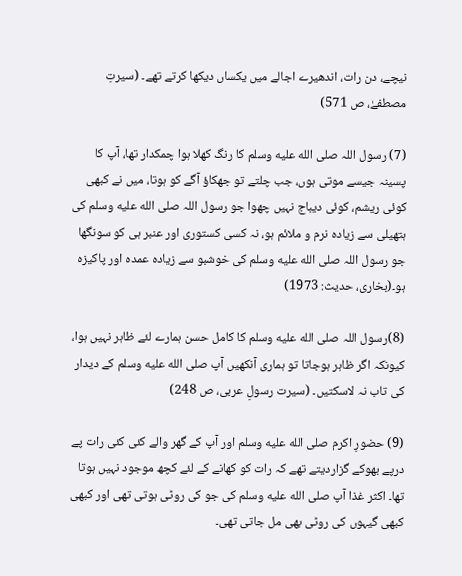نیچے، دن رات، اندھیرے اجالے میں یکساں دیکھا کرتے تھے۔ (سیرتِ مصطفےٰ، ص 571)

(7) رسول اللہ صلى الله عليه وسلم کا رنگ کھلا ہوا چمکدار تھا، آپ کا پسینہ جیسے موتی ہوں، جب چلتے تو جھکاؤ آگے کو ہوتا، میں نے کبھی کوئی ریشم، کوئی دیباج نہیں چھوا جو رسول اللہ صلى الله عليه وسلم کی ہتھیلی سے زیادہ نرم و ملائم ہو، نہ کسی کستوری اور عنبر ہی کو سونگھا جو رسول اللہ صلى الله عليه وسلم کی خوشبو سے زیادہ عمدہ اور پاکیزہ ہو۔(بخاری، حدیث: 1973)

(8)رسول اللہ صلى الله عليه وسلم کا کامل حسن ہمارے لئے ظاہر نہیں ہوا، کیونکہ اگر ظاہر ہوجاتا تو ہماری آنکھیں آپ صلى الله عليه وسلم کے دیدار کی تاب نہ لاسکتیں۔ (سیرت رسولِ عربی، ص 248)

(9) حضورِ اکرم صلى الله عليه وسلم اور آپ کے گھر والے کئی کئی رات پے درپے بھوکے گزاردیتے تھے کہ رات کو کھانے کے لئے کچھ موجود نہیں ہوتا تھا۔ اکثر غذا آپ صلى الله عليه وسلم کی جو کی روٹی ہوتی تھی اور کبھی کبھی گیہوں کی روٹی بھی مل جاتی تھی۔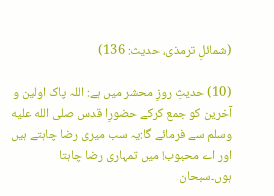(شمائلِ ترمذی، حدیث: 136)

(10) حدیثِ روزِ محشر میں ہے: اللہ پاک اولین و آخرین کو جمع کرکے حضورِا قدس صلى الله عليه وسلم سے فرمائے گا:یہ سب میری رضا چاہتے ہیں اور اے محبوب! میں تمہاری رضا چاہتا ہوں۔سبحان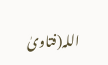اللہ(فتاویٰ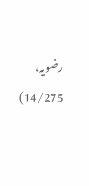رضویہ، 14/275)